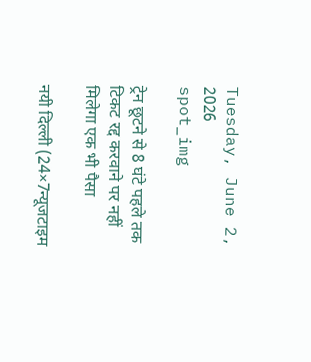Tuesday, June 2, 2026
spot_img

ट्रेन छूटने से 8 घंटे पहले तक टिकट रद्द करवाने पर नहीं मिलेगा एक भी पैसा

नयी दिल्ली (24×7न्यूजटाइम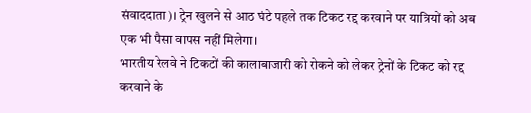संवाददाता)। ट्रेन खुलने से आठ घंटे पहले तक टिकट रद्द करवाने पर यात्रियों को अब एक भी पैसा वापस नहीं मिलेगा।
भारतीय रेलवे ने टिकटों की कालाबाजारी को रोकने को लेकर ट्रेनों के टिकट को रद्द करवाने के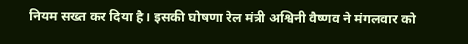नियम सख्त कर दिया है। इसकी घोषणा रेल मंत्री अश्विनी वैष्णव ने मंगलवार को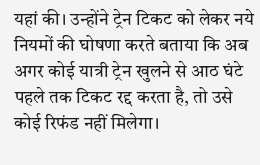यहां की। उन्होंने ट्रेन टिकट को लेकर नये नियमों की घोषणा करते बताया कि अब अगर कोई यात्री ट्रेन खुलने से आठ घंटे पहले तक टिकट रद्द करता है, तो उसे कोई रिफंड नहीं मिलेगा।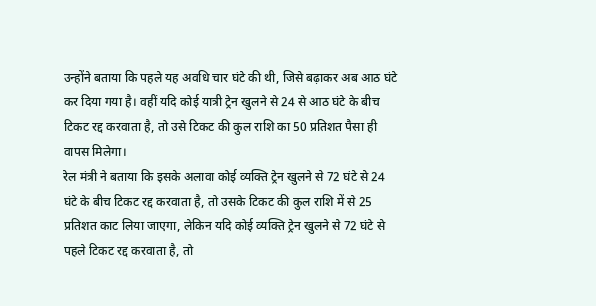उन्होंने बताया कि पहले यह अवधि चार घंटे की थी, जिसे बढ़ाकर अब आठ घंटे कर दिया गया है। वहीं यदि कोई यात्री ट्रेन खुलने से 24 से आठ घंटे के बीच टिकट रद्द करवाता है, तो उसे टिकट की कुल राशि का 50 प्रतिशत पैसा ही वापस मिलेगा।
रेल मंत्री ने बताया कि इसके अलावा कोई व्यक्ति ट्रेन खुलने से 72 घंटे से 24 घंटे के बीच टिकट रद्द करवाता है, तो उसके टिकट की कुल राशि में से 25 प्रतिशत काट लिया जाएगा, लेकिन यदि कोई व्यक्ति ट्रेन खुलने से 72 घंटे से पहले टिकट रद्द करवाता है, तो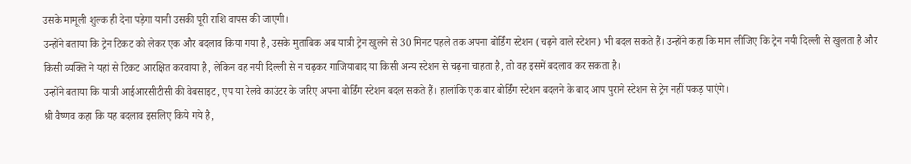उसके मामूली शुल्क ही देना पड़ेगा यानी उसकी पूरी राशि वापस की जाएगी।
उन्होंने बताया कि ट्रेन टिकट को लेकर एक और बदलाव किया गया है, उसके मुताबिक अब यात्री ट्रेन खुलने से 30 मिनट पहले तक अपना बोर्डिंग स्टेशन (चढ़ने वाले स्टेशन) भी बदल सकते हैं। उन्होंने कहा कि मान लीजिए कि ट्रेन नयी दिल्ली से खुलता है और किसी व्यक्ति ने यहां से टिकट आरक्षित करवाया है, लेकिन वह नयी दिल्ली से न चढ़कर गाजियाबाद या किसी अन्य स्टेशन से चढ़ना चाहता है, तो वह इसमें बदलाव कर सकता है।
उन्होंने बताया कि यात्री आईआरसीटीसी की वेबसाइट, एप या रेलवे काउंटर के जरिए अपना बोर्डिंग स्टेशन बदल सकते हैं। हालांकि एक बार बोर्डिंग स्टेशन बदलने के बाद आप पुराने स्टेशन से ट्रेन नहीं पकड़ पाएंगे।
श्री वैष्णव कहा कि यह बदलाव इसलिए किये गये है,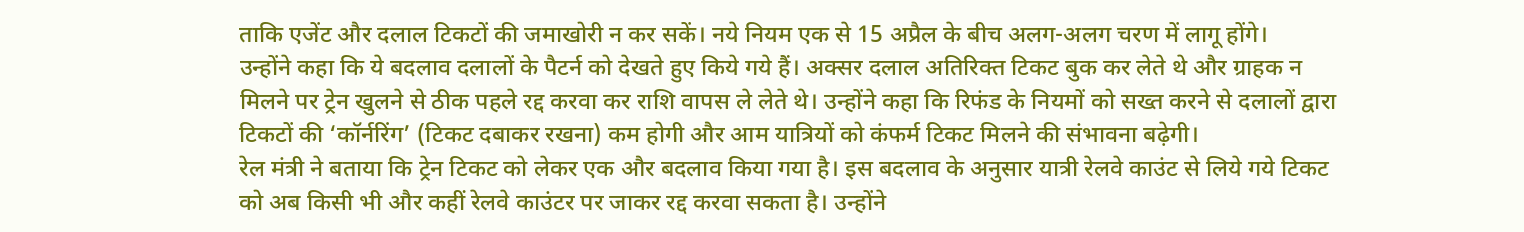ताकि एजेंट और दलाल टिकटों की जमाखोरी न कर सकें। नये नियम एक से 15 अप्रैल के बीच अलग-अलग चरण में लागू होंगे।
उन्होंने कहा कि ये बदलाव दलालों के पैटर्न को देखते हुए किये गये हैं। अक्सर दलाल अतिरिक्त टिकट बुक कर लेते थे और ग्राहक न मिलने पर ट्रेन खुलने से ठीक पहले रद्द करवा कर राशि वापस ले लेते थे। उन्होंने कहा कि रिफंड के नियमों को सख्त करने से दलालों द्वारा टिकटों की ‘कॉर्नरिंग’ (टिकट दबाकर रखना) कम होगी और आम यात्रियों को कंफर्म टिकट मिलने की संभावना बढ़ेगी।
रेल मंत्री ने बताया कि ट्रेन टिकट को लेकर एक और बदलाव किया गया है। इस बदलाव के अनुसार यात्री रेलवे काउंट से लिये गये टिकट को अब किसी भी और कहीं रेलवे काउंटर पर जाकर रद्द करवा सकता है। उन्होंने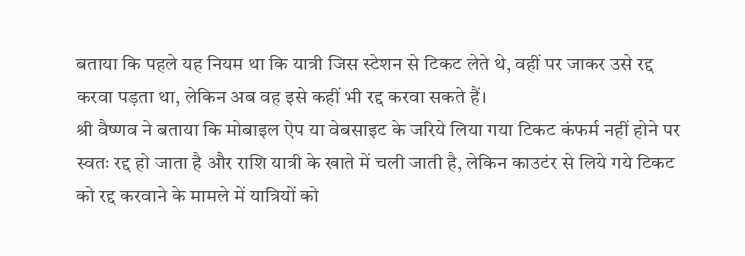बताया कि पहले यह नियम था कि यात्री जिस स्टेशन से टिकट लेते थे, वहीं पर जाकर उसे रद्द करवा पड़ता था, लेकिन अब वह इसे कहीं भी रद्द करवा सकते हैं।
श्री वैष्णव ने बताया कि मोबाइल ऐप या वेबसाइट के जरिये लिया गया टिकट कंफर्म नहीं होने पर स्वतः रद्द हो जाता है और राशि यात्री के खाते में चली जाती है, लेकिन काउटंर से लिये गये टिकट को रद्द करवाने के मामले में यात्रियों को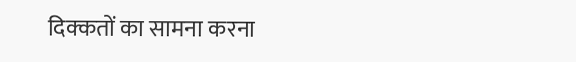दिक्कतों का सामना करना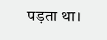पड़ता था।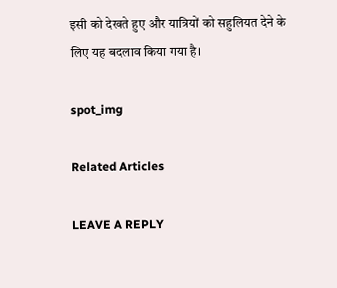इसी को देखते हुए और यात्रियों को सहुलियत देने के लिए यह बदलाव किया गया है।

spot_img

Related Articles

LEAVE A REPLY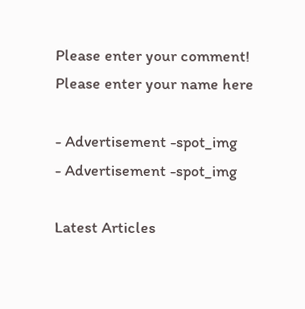Please enter your comment!
Please enter your name here

- Advertisement -spot_img
- Advertisement -spot_img

Latest Articles